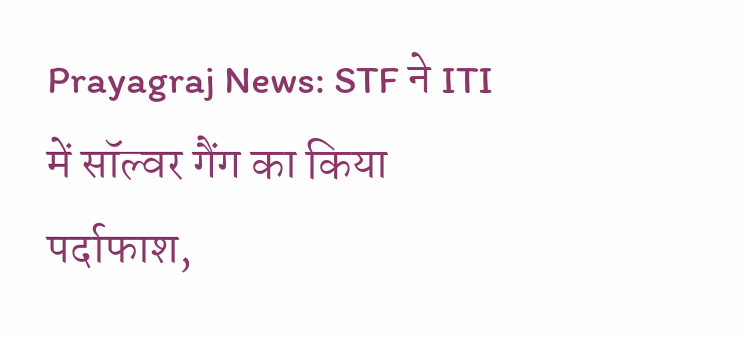Prayagraj News: STF ने ITI में सॉल्वर गैंग का किया पर्दाफाश,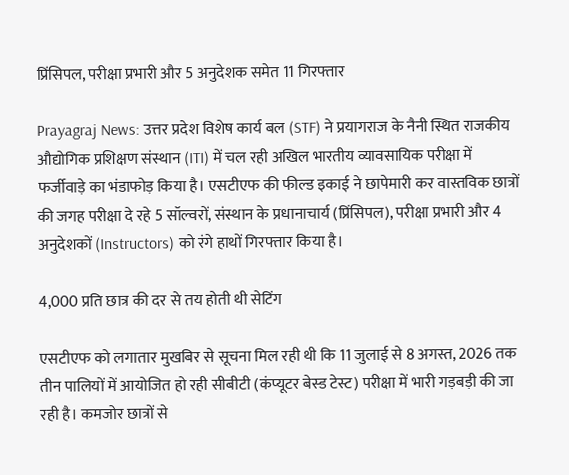प्रिंसिपल, परीक्षा प्रभारी और 5 अनुदेशक समेत 11 गिरफ्तार

Prayagraj News: उत्तर प्रदेश विशेष कार्य बल (STF) ने प्रयागराज के नैनी स्थित राजकीय औद्योगिक प्रशिक्षण संस्थान (ITI) में चल रही अखिल भारतीय व्यावसायिक परीक्षा में फर्जीवाड़े का भंडाफोड़ किया है। एसटीएफ की फील्ड इकाई ने छापेमारी कर वास्तविक छात्रों की जगह परीक्षा दे रहे 5 सॉल्वरों, संस्थान के प्रधानाचार्य (प्रिंसिपल), परीक्षा प्रभारी और 4 अनुदेशकों (Instructors) को रंगे हाथों गिरफ्तार किया है।

4,000 प्रति छात्र की दर से तय होती थी सेटिंग

एसटीएफ को लगातार मुखबिर से सूचना मिल रही थी कि 11 जुलाई से 8 अगस्त, 2026 तक तीन पालियों में आयोजित हो रही सीबीटी (कंप्यूटर बेस्ड टेस्ट) परीक्षा में भारी गड़बड़ी की जा रही है। कमजोर छात्रों से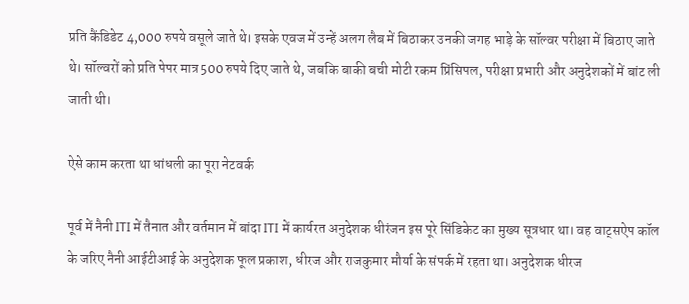प्रति कैंडिडेट 4,000 रुपये वसूले जाते थे। इसके एवज में उन्हें अलग लैब में बिठाकर उनकी जगह भाड़े के सॉल्वर परीक्षा में बिठाए जाते थे। सॉल्वरों को प्रति पेपर मात्र 500 रुपये दिए जाते थे, जबकि बाकी बची मोटी रकम प्रिंसिपल, परीक्षा प्रभारी और अनुदेशकों में बांट ली जाती थी।

ऐसे काम करता था धांधली का पूरा नेटवर्क

पूर्व में नैनी ITI में तैनात और वर्तमान में बांदा ITI में कार्यरत अनुदेशक धीरंजन इस पूरे सिंडिकेट का मुख्य सूत्रधार था। वह वाट्सऐप कॉल के जरिए नैनी आईटीआई के अनुदेशक फूल प्रकाश, धीरज और राजकुमार मौर्या के संपर्क में रहता था। अनुदेशक धीरज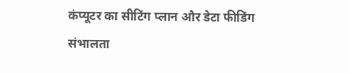कंप्यूटर का सीटिंग प्लान और डेटा फीडिंग संभालता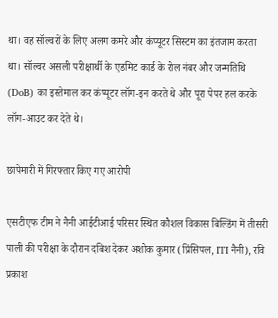था। वह सॉल्वरों के लिए अलग कमरे और कंप्यूटर सिस्टम का इंतजाम करता था। सॉल्वर असली परीक्षार्थी के एडमिट कार्ड के रोल नंबर और जन्मतिथि (DoB) का इस्तेमाल कर कंप्यूटर लॉग-इन करते थे और पूरा पेपर हल करके लॉग-आउट कर देते थे।

छापेमारी में गिरफ्तार किए गए आरोपी

एसटीएफ टीम ने नैनी आईटीआई परिसर स्थित कौशल विकास बिल्डिंग में तीसरी पाली की परीक्षा के दौरान दबिश देकर अशोक कुमार (प्रिंसिपल, ITI नैनी), रवि प्रकाश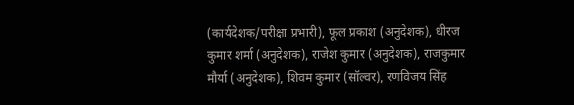(कार्यदेशक/परीक्षा प्रभारी), फूल प्रकाश (अनुदेशक), धीरज कुमार शर्मा (अनुदेशक), राजेश कुमार (अनुदेशक), राजकुमार मौर्या (अनुदेशक), शिवम कुमार (सॉल्वर), रणविजय सिंह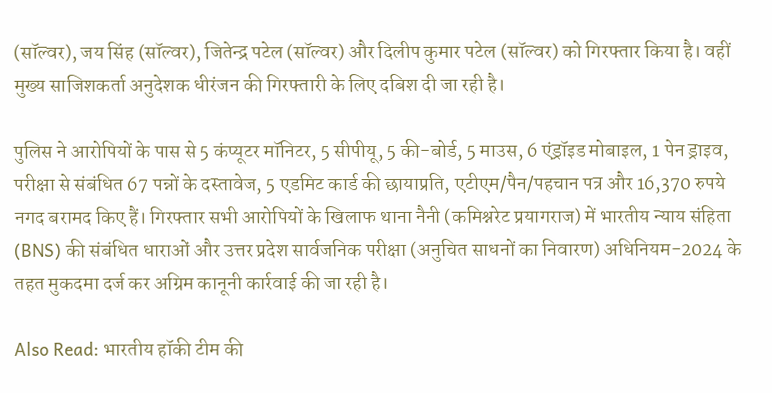(सॉल्वर), जय सिंह (सॉल्वर), जितेन्द्र पटेल (सॉल्वर) और दिलीप कुमार पटेल (सॉल्वर) को गिरफ्तार किया है। वहीं मुख्य साजिशकर्ता अनुदेशक धीरंजन की गिरफ्तारी के लिए दबिश दी जा रही है।

पुलिस ने आरोपियों के पास से 5 कंप्यूटर मॉनिटर, 5 सीपीयू, 5 की-बोर्ड, 5 माउस, 6 एंड्रॉइड मोबाइल, 1 पेन ड्राइव, परीक्षा से संबंधित 67 पन्नों के दस्तावेज, 5 एडमिट कार्ड की छायाप्रति, एटीएम/पैन/पहचान पत्र और 16,370 रुपये नगद बरामद किए हैं। गिरफ्तार सभी आरोपियों के खिलाफ थाना नैनी (कमिश्नरेट प्रयागराज) में भारतीय न्याय संहिता (BNS) की संबंधित धाराओं और उत्तर प्रदेश सार्वजनिक परीक्षा (अनुचित साधनों का निवारण) अधिनियम-2024 के तहत मुकदमा दर्ज कर अग्रिम कानूनी कार्रवाई की जा रही है।

Also Read: भारतीय हॉकी टीम की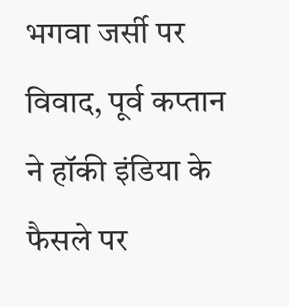भगवा जर्सी पर विवाद, पूर्व कप्तान ने हॉकी इंडिया के फैसले पर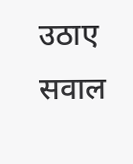उठाए सवाल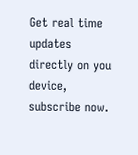Get real time updates directly on you device, subscribe now.